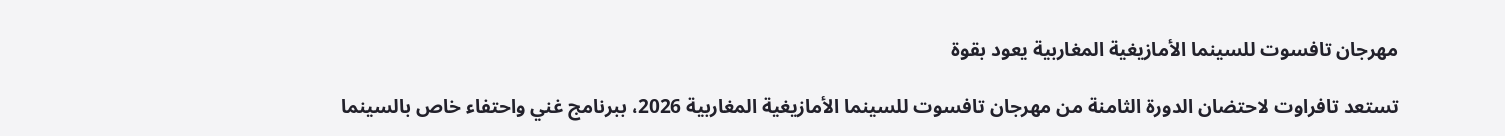مهرجان تافسوت للسينما الأمازيغية المغاربية يعود بقوة

تستعد تافراوت لاحتضان الدورة الثامنة من مهرجان تافسوت للسينما الأمازيغية المغاربية 2026، ببرنامج غني واحتفاء خاص بالسينما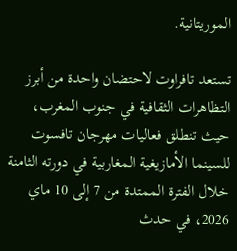الموريتانية.

تستعد تافراوت لاحتضان واحدة من أبرز التظاهرات الثقافية في جنوب المغرب، حيث تنطلق فعاليات مهرجان تافسوت للسينما الأمازيغية المغاربية في دورته الثامنة خلال الفترة الممتدة من 7 إلى 10 ماي 2026، في حدث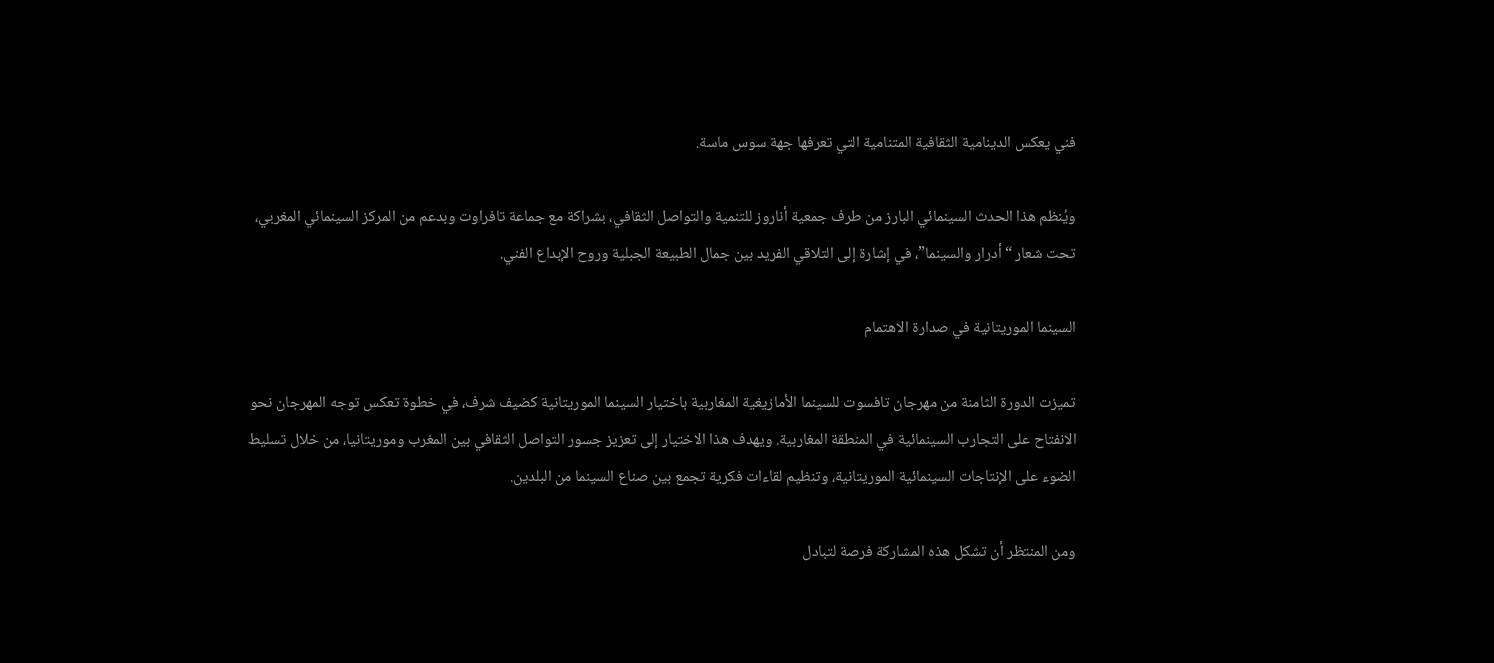فني يعكس الدينامية الثقافية المتنامية التي تعرفها جهة سوس ماسة.

ويُنظم هذا الحدث السينمائي البارز من طرف جمعية أناروز للتنمية والتواصل الثقافي، بشراكة مع جماعة تافراوت وبدعم من المركز السينمائي المغربي، تحت شعار “أدرار والسينما”، في إشارة إلى التلاقي الفريد بين جمال الطبيعة الجبلية وروح الإبداع الفني.

السينما الموريتانية في صدارة الاهتمام

تميزت الدورة الثامنة من مهرجان تافسوت للسينما الأمازيغية المغاربية باختيار السينما الموريتانية كضيف شرف، في خطوة تعكس توجه المهرجان نحو الانفتاح على التجارب السينمائية في المنطقة المغاربية. ويهدف هذا الاختيار إلى تعزيز جسور التواصل الثقافي بين المغرب وموريتانيا، من خلال تسليط الضوء على الإنتاجات السينمائية الموريتانية، وتنظيم لقاءات فكرية تجمع بين صناع السينما من البلدين.

ومن المنتظر أن تشكل هذه المشاركة فرصة لتبادل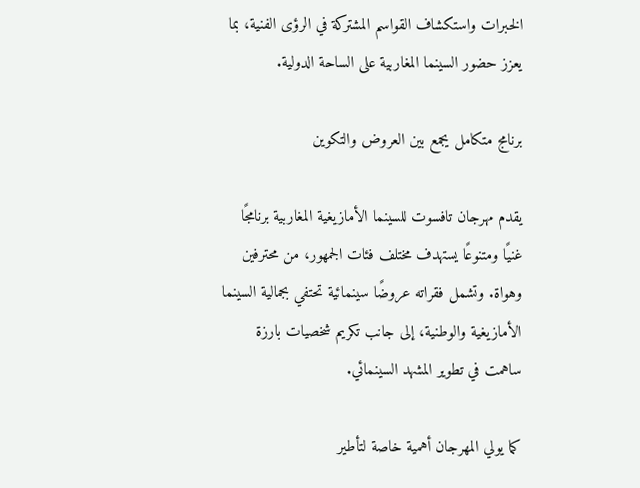الخبرات واستكشاف القواسم المشتركة في الرؤى الفنية، بما يعزز حضور السينما المغاربية على الساحة الدولية.

برنامج متكامل يجمع بين العروض والتكوين

يقدم مهرجان تافسوت للسينما الأمازيغية المغاربية برنامجًا غنيًا ومتنوعًا يستهدف مختلف فئات الجمهور، من محترفين وهواة. وتشمل فقراته عروضًا سينمائية تحتفي بجمالية السينما الأمازيغية والوطنية، إلى جانب تكريم شخصيات بارزة ساهمت في تطوير المشهد السينمائي.

كما يولي المهرجان أهمية خاصة لتأطير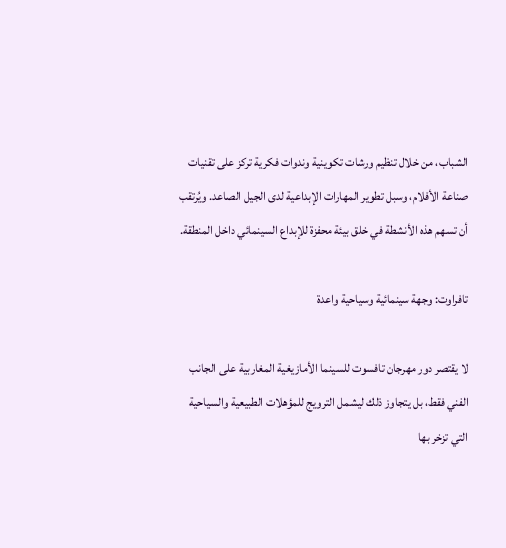الشباب، من خلال تنظيم ورشات تكوينية وندوات فكرية تركز على تقنيات صناعة الأفلام، وسبل تطوير المهارات الإبداعية لدى الجيل الصاعد. ويُرتقب أن تسهم هذه الأنشطة في خلق بيئة محفزة للإبداع السينمائي داخل المنطقة.

تافراوت: وجهة سينمائية وسياحية واعدة

لا يقتصر دور مهرجان تافسوت للسينما الأمازيغية المغاربية على الجانب الفني فقط، بل يتجاوز ذلك ليشمل الترويج للمؤهلات الطبيعية والسياحية التي تزخر بها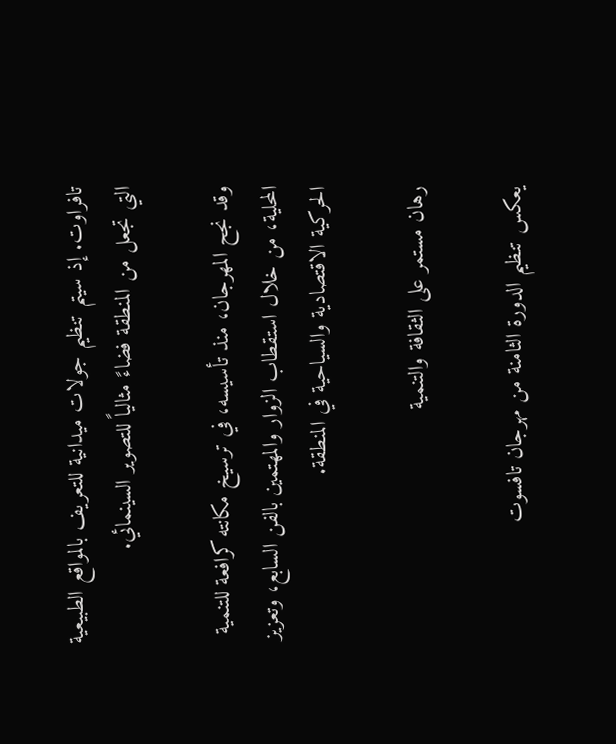تافراوت. إذ سيتم تنظيم جولات ميدانية للتعريف بالمواقع الطبيعية التي تجعل من المنطقة فضاءً مثالياً للتصوير السينمائي.

وقد نجح المهرجان، منذ تأسيسه، في ترسيخ مكانته كرافعة للتنمية المحلية، من خلال استقطاب الزوار والمهتمين بالفن السابع، وتعزيز الحركية الاقتصادية والسياحية في المنطقة.

رهان مستمر على الثقافة والتنمية

يعكس تنظيم الدورة الثامنة من مهرجان تافسوت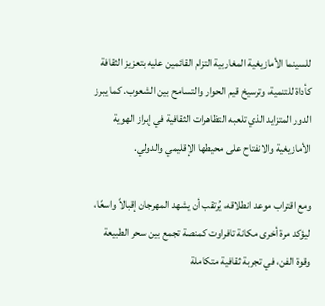للسينما الأمازيغية المغاربية التزام القائمين عليه بتعزيز الثقافة كأداة للتنمية، وترسيخ قيم الحوار والتسامح بين الشعوب. كما يبرز الدور المتزايد الذي تلعبه التظاهرات الثقافية في إبراز الهوية الأمازيغية والانفتاح على محيطها الإقليمي والدولي.

ومع اقتراب موعد انطلاقه، يُرتقب أن يشهد المهرجان إقبالاً واسعًا، ليؤكد مرة أخرى مكانة تافراوت كمنصة تجمع بين سحر الطبيعة وقوة الفن، في تجربة ثقافية متكاملة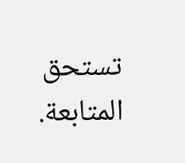تستحق المتابعة.